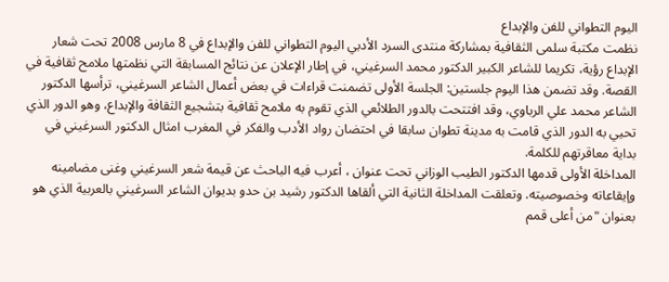اليوم التطواني للفن والإبداع
نظمت مكتبة سلمى الثقافية بمشاركة منتدى السرد الأدبي اليوم التطواني للفن والإبداع في 8 مارس 2008 تحت شعار الإبداع رؤية، تكريما للشاعر الكبير الدكتور محمد السرغيني، في إطار الإعلان عن نتائج المسابقة التي نظمتها ملامح ثقافية في القصة. وقد تضمن هذا اليوم جلستين: الجلسة الأولى تضمنت قراءات في بعض أعمال الشاعر السرغيني، ترأسها الدكتور الشاعر محمد علي الرباوي، وقد افتتحت بالدور الطلائعي الذي تقوم به ملامح ثقافية بتشجيع الثقافة والإبداع، وهو الدور الذي تحيي به الدور الذي قامت به مدينة تطوان سابقا في احتضان رواد الأدب والفكر في المغرب امثال الدكتور السرغيني في بداية معاقرتهم للكلمة.
المداخلة الأولى قدمها الدكتور الطيب الوزاني تحت عنوان ، أعرب فيه الباحث عن قيمة شعر السرغيني وغنى مضامينه وإيقاعاته وخصوصيته. وتعلقت المداخلة الثانية التي ألقاها الدكتور رشيد بن حدو بديوان الشاعر السرغيني بالعربية الذي هو بعنوان "من أعلى قمم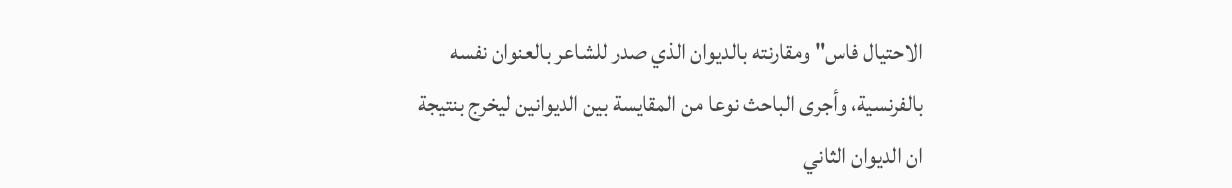الاحتيال فاس" ومقارنته بالديوان الذي صدر للشاعر بالعنوان نفسه بالفرنسية، وأجرى الباحث نوعا من المقايسة بين الديوانين ليخرج بنتيجة ان الديوان الثاني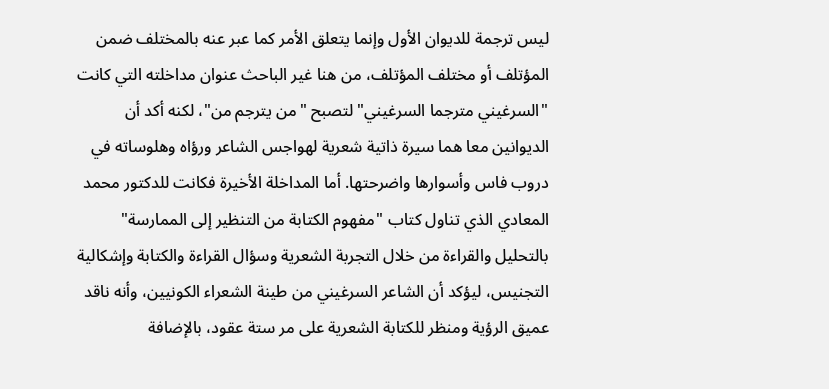ليس ترجمة للديوان الأول وإنما يتعلق الأمر كما عبر عنه بالمختلف ضمن المؤتلف أو مختلف المؤتلف، من هنا غير الباحث عنوان مداخلته التي كانت "السرغيني مترجما السرغيني" لتصبح "من يترجم من"، لكنه أكد أن الديوانين معا هما سيرة ذاتية شعرية لهواجس الشاعر ورؤاه وهلوساته في دروب فاس وأسوارها واضرحتها. أما المداخلة الأخيرة فكانت للدكتور محمد المعادي الذي تناول كتاب "مفهوم الكتابة من التنظير إلى الممارسة" بالتحليل والقراءة من خلال التجربة الشعرية وسؤال القراءة والكتابة وإشكالية التجنيس، ليؤكد أن الشاعر السرغيني من طينة الشعراء الكونيين، وأنه ناقد عميق الرؤية ومنظر للكتابة الشعرية على مر ستة عقود، بالإضافة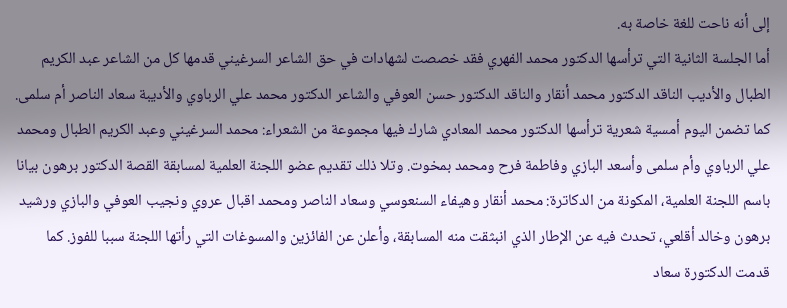إلى أنه ناحت للغة خاصة به.
أما الجلسة الثانية التي ترأسها الدكتور محمد الفهري فقد خصصت لشهادات في حق الشاعر السرغيني قدمها كل من الشاعر عبد الكريم الطبال والأديب الناقد الدكتور محمد أنقار والناقد الدكتور حسن العوفي والشاعر الدكتور محمد علي الرباوي والأديبة سعاد الناصر أم سلمى.
كما تضمن اليوم أمسية شعرية ترأسها الدكتور محمد المعادي شارك فيها مجموعة من الشعراء: محمد السرغيني وعبد الكريم الطبال ومحمد علي الرباوي وأم سلمى وأسعد البازي وفاطمة فرح ومحمد بمخوت. وتلا ذلك تقديم عضو اللجنة العلمية لمسابقة القصة الدكتور برهون بيانا باسم اللجنة العلمية، المكونة من الدكاترة: محمد أنقار وهيفاء السنعوسي وسعاد الناصر ومحمد اقبال عروي ونجيب العوفي والبازي ورشيد برهون وخالد أقلعي، تحدث فيه عن الإطار الذي انبثقت منه المسابقة، وأعلن عن الفائزين والمسوغات التي رأتها اللجنة سببا للفوز. كما قدمت الدكتورة سعاد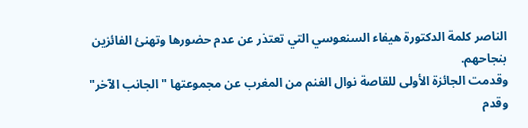الناصر كلمة الدكتورة هيفاء السنعوسي التي تعتذر عن عدم حضورها وتهنئ الفائزين بنجاحهم.
وقدمت الجائزة الأولى للقاصة نوال الغنم من المغرب عن مجموعتها "الجانب الآخر" وقدم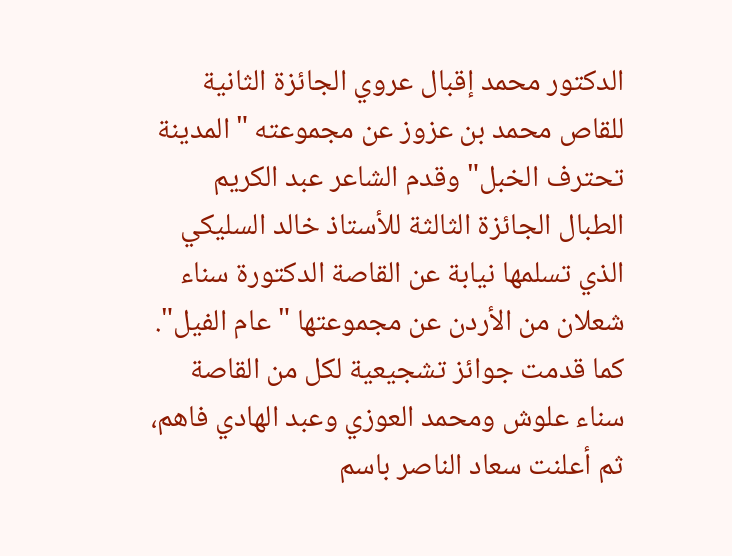الدكتور محمد إقبال عروي الجائزة الثانية للقاص محمد بن عزوز عن مجموعته "المدينة تحترف الخبل" وقدم الشاعر عبد الكريم الطبال الجائزة الثالثة للأستاذ خالد السليكي الذي تسلمها نيابة عن القاصة الدكتورة سناء شعلان من الأردن عن مجموعتها "عام الفيل". كما قدمت جوائز تشجيعية لكل من القاصة سناء علوش ومحمد العوزي وعبد الهادي فاهم، ثم أعلنت سعاد الناصر باسم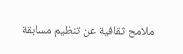ملامح ثقافية عن تنظيم مسابقة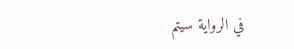في الرواية سيتم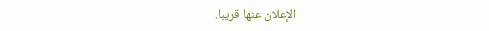الإعلان عنها قريبا.